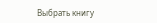Выбрать книгу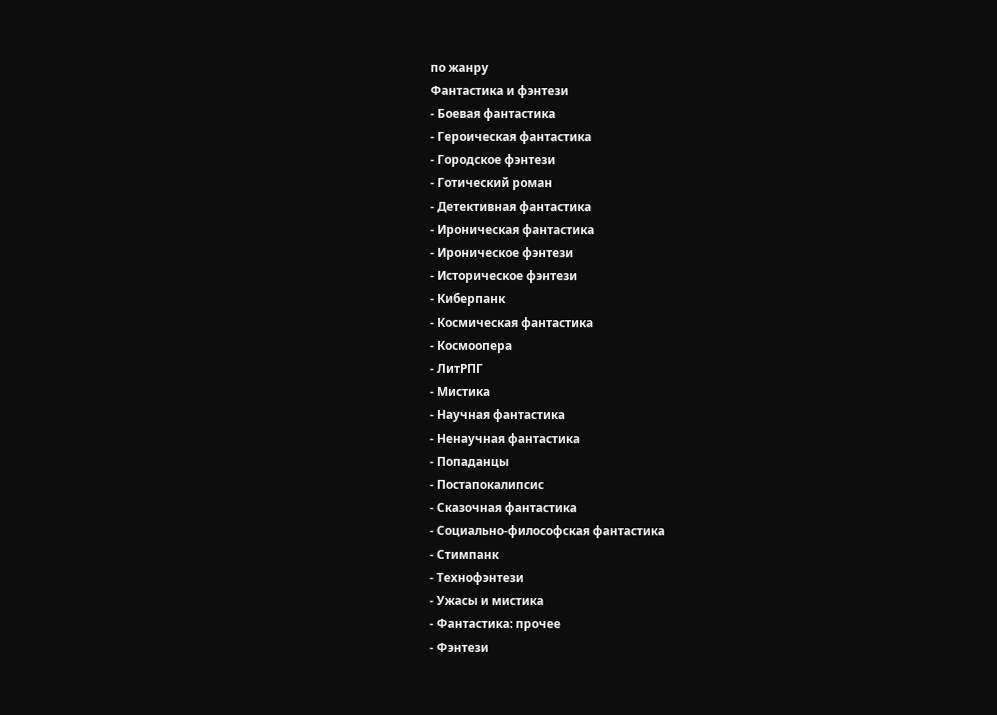по жанру
Фантастика и фэнтези
- Боевая фантастика
- Героическая фантастика
- Городское фэнтези
- Готический роман
- Детективная фантастика
- Ироническая фантастика
- Ироническое фэнтези
- Историческое фэнтези
- Киберпанк
- Космическая фантастика
- Космоопера
- ЛитРПГ
- Мистика
- Научная фантастика
- Ненаучная фантастика
- Попаданцы
- Постапокалипсис
- Сказочная фантастика
- Социально-философская фантастика
- Стимпанк
- Технофэнтези
- Ужасы и мистика
- Фантастика: прочее
- Фэнтези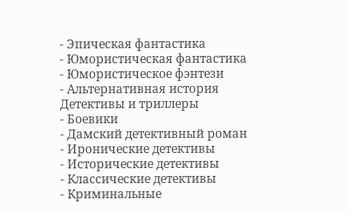- Эпическая фантастика
- Юмористическая фантастика
- Юмористическое фэнтези
- Альтернативная история
Детективы и триллеры
- Боевики
- Дамский детективный роман
- Иронические детективы
- Исторические детективы
- Классические детективы
- Криминальные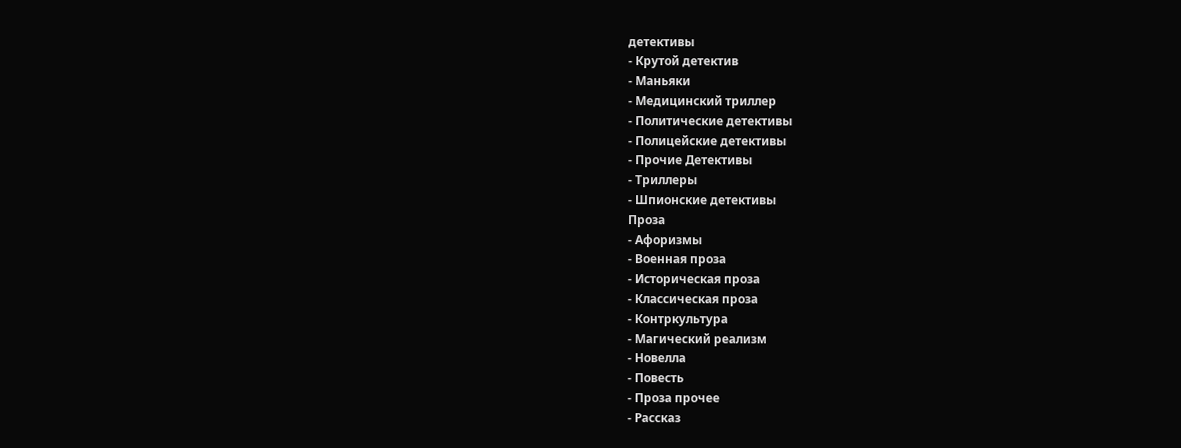детективы
- Крутой детектив
- Маньяки
- Медицинский триллер
- Политические детективы
- Полицейские детективы
- Прочие Детективы
- Триллеры
- Шпионские детективы
Проза
- Афоризмы
- Военная проза
- Историческая проза
- Классическая проза
- Контркультура
- Магический реализм
- Новелла
- Повесть
- Проза прочее
- Рассказ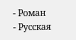- Роман
- Русская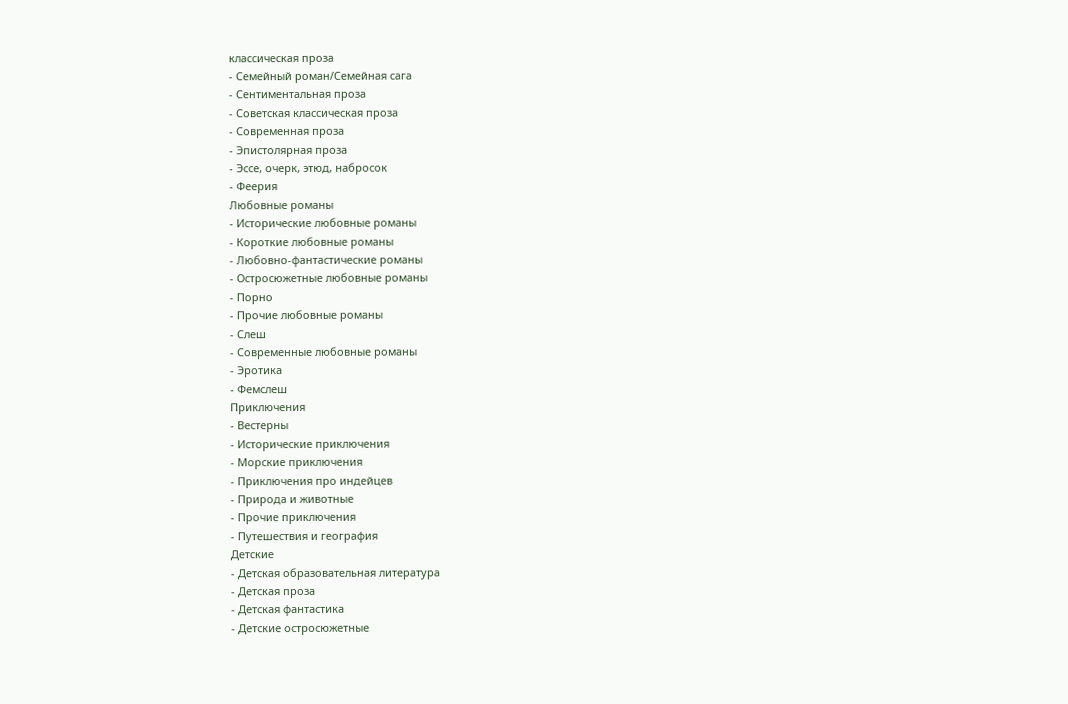классическая проза
- Семейный роман/Семейная сага
- Сентиментальная проза
- Советская классическая проза
- Современная проза
- Эпистолярная проза
- Эссе, очерк, этюд, набросок
- Феерия
Любовные романы
- Исторические любовные романы
- Короткие любовные романы
- Любовно-фантастические романы
- Остросюжетные любовные романы
- Порно
- Прочие любовные романы
- Слеш
- Современные любовные романы
- Эротика
- Фемслеш
Приключения
- Вестерны
- Исторические приключения
- Морские приключения
- Приключения про индейцев
- Природа и животные
- Прочие приключения
- Путешествия и география
Детские
- Детская образовательная литература
- Детская проза
- Детская фантастика
- Детские остросюжетные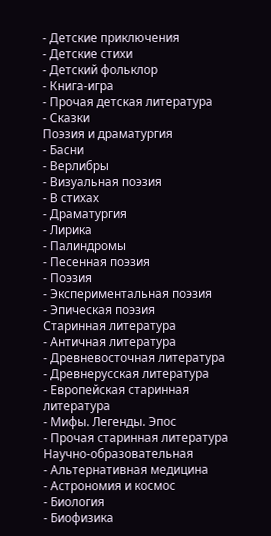- Детские приключения
- Детские стихи
- Детский фольклор
- Книга-игра
- Прочая детская литература
- Сказки
Поэзия и драматургия
- Басни
- Верлибры
- Визуальная поэзия
- В стихах
- Драматургия
- Лирика
- Палиндромы
- Песенная поэзия
- Поэзия
- Экспериментальная поэзия
- Эпическая поэзия
Старинная литература
- Античная литература
- Древневосточная литература
- Древнерусская литература
- Европейская старинная литература
- Мифы. Легенды. Эпос
- Прочая старинная литература
Научно-образовательная
- Альтернативная медицина
- Астрономия и космос
- Биология
- Биофизика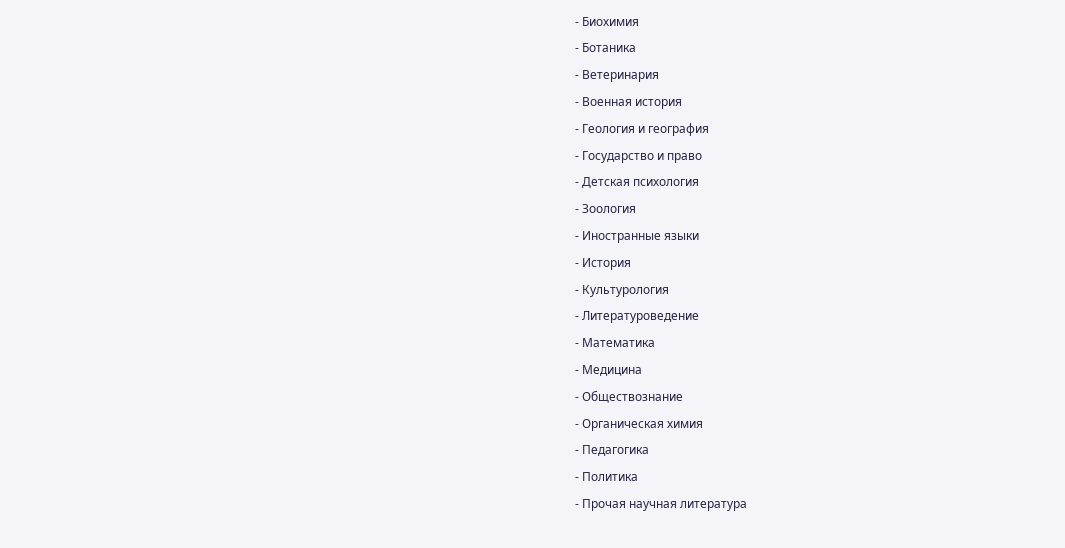- Биохимия
- Ботаника
- Ветеринария
- Военная история
- Геология и география
- Государство и право
- Детская психология
- Зоология
- Иностранные языки
- История
- Культурология
- Литературоведение
- Математика
- Медицина
- Обществознание
- Органическая химия
- Педагогика
- Политика
- Прочая научная литература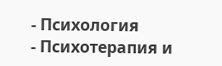- Психология
- Психотерапия и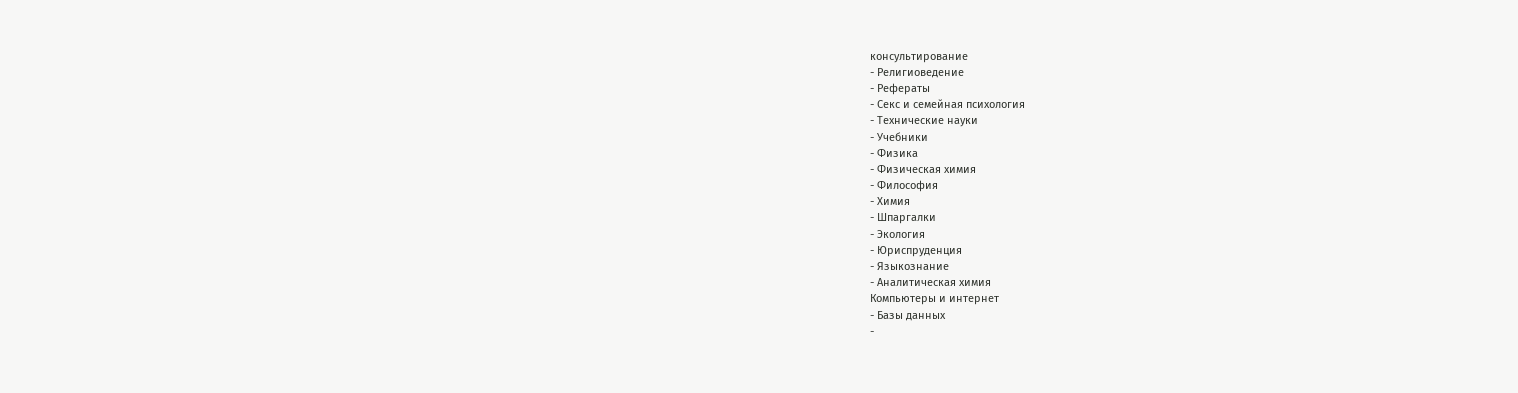консультирование
- Религиоведение
- Рефераты
- Секс и семейная психология
- Технические науки
- Учебники
- Физика
- Физическая химия
- Философия
- Химия
- Шпаргалки
- Экология
- Юриспруденция
- Языкознание
- Аналитическая химия
Компьютеры и интернет
- Базы данных
-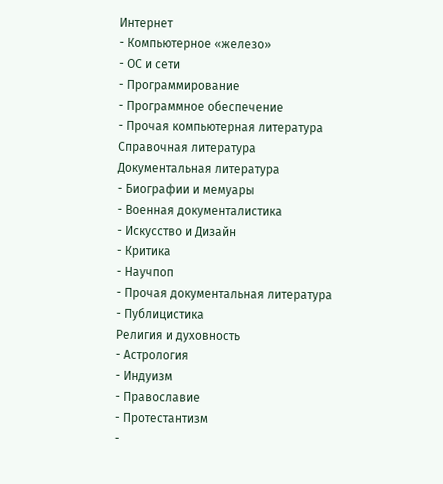Интернет
- Компьютерное «железо»
- ОС и сети
- Программирование
- Программное обеспечение
- Прочая компьютерная литература
Справочная литература
Документальная литература
- Биографии и мемуары
- Военная документалистика
- Искусство и Дизайн
- Критика
- Научпоп
- Прочая документальная литература
- Публицистика
Религия и духовность
- Астрология
- Индуизм
- Православие
- Протестантизм
-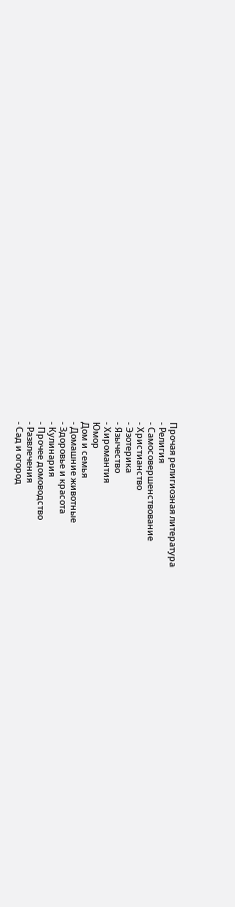Прочая религиозная литература
- Религия
- Самосовершенствование
- Христианство
- Эзотерика
- Язычество
- Хиромантия
Юмор
Дом и семья
- Домашние животные
- Здоровье и красота
- Кулинария
- Прочее домоводство
- Развлечения
- Сад и огород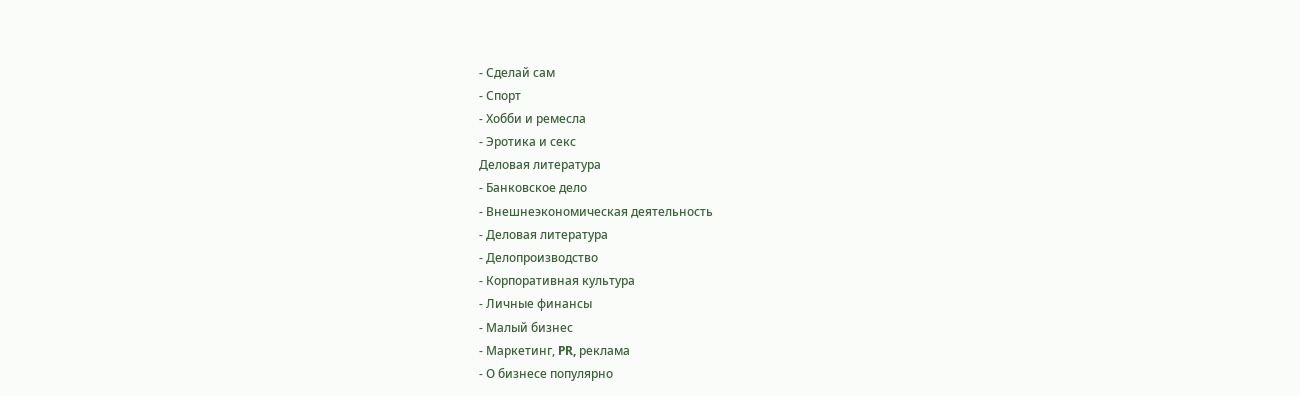- Сделай сам
- Спорт
- Хобби и ремесла
- Эротика и секс
Деловая литература
- Банковское дело
- Внешнеэкономическая деятельность
- Деловая литература
- Делопроизводство
- Корпоративная культура
- Личные финансы
- Малый бизнес
- Маркетинг, PR, реклама
- О бизнесе популярно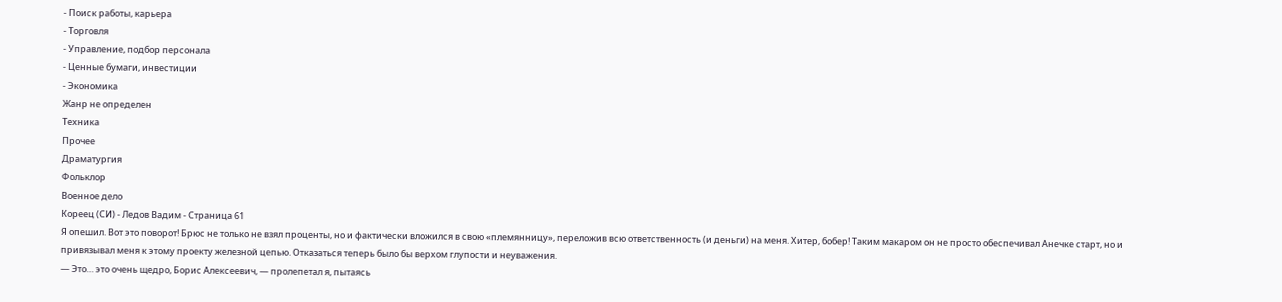- Поиск работы, карьера
- Торговля
- Управление, подбор персонала
- Ценные бумаги, инвестиции
- Экономика
Жанр не определен
Техника
Прочее
Драматургия
Фольклор
Военное дело
Кореец (СИ) - Ледов Вадим - Страница 61
Я опешил. Вот это поворот! Брюс не только не взял проценты, но и фактически вложился в свою «племянницу», переложив всю ответственность (и деньги) на меня. Хитер, бобер! Таким макаром он не просто обеспечивал Анечке старт, но и привязывал меня к этому проекту железной цепью. Отказаться теперь было бы верхом глупости и неуважения.
— Это… это очень щедро, Борис Алексеевич, — пролепетал я, пытаясь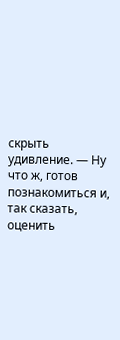скрыть удивление. — Ну что ж, готов познакомиться и, так сказать, оценить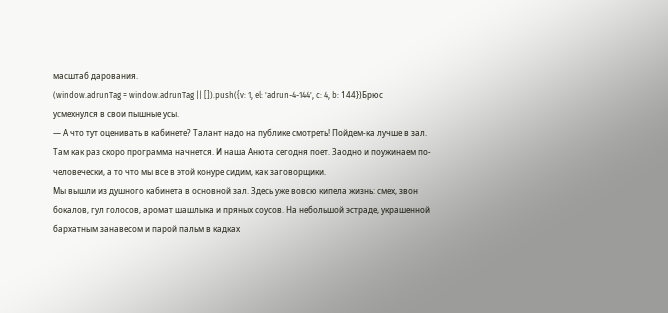масштаб дарования.
(window.adrunTag = window.adrunTag || []).push({v: 1, el: 'adrun-4-144', c: 4, b: 144})Брюс усмехнулся в свои пышные усы.
— А что тут оценивать в кабинете? Талант надо на публике смотреть! Пойдем-ка лучше в зал. Там как раз скоро программа начнется. И наша Анюта сегодня поет. Заодно и поужинаем по-человечески, а то что мы все в этой конуре сидим, как заговорщики.
Мы вышли из душного кабинета в основной зал. Здесь уже вовсю кипела жизнь: смех, звон бокалов, гул голосов, аромат шашлыка и пряных соусов. На небольшой эстраде, украшенной бархатным занавесом и парой пальм в кадках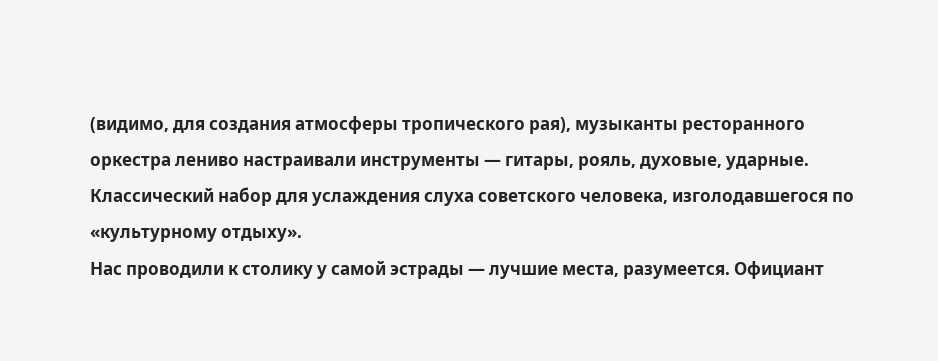(видимо, для создания атмосферы тропического рая), музыканты ресторанного оркестра лениво настраивали инструменты — гитары, рояль, духовые, ударные.
Классический набор для услаждения слуха советского человека, изголодавшегося по «культурному отдыху».
Нас проводили к столику у самой эстрады — лучшие места, разумеется. Официант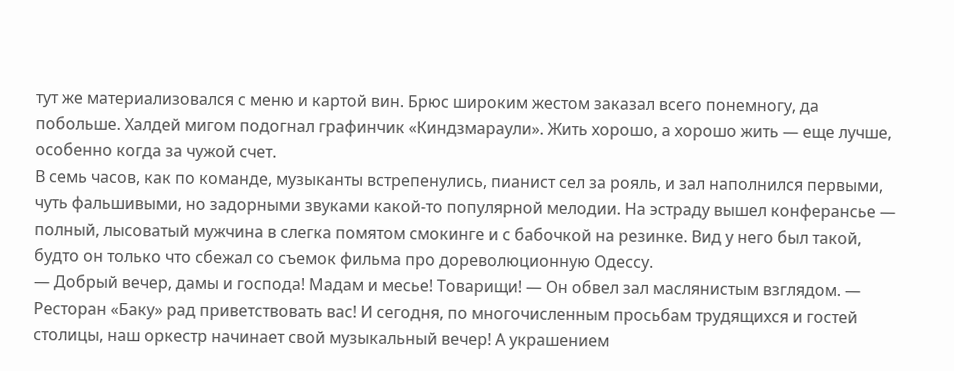тут же материализовался с меню и картой вин. Брюс широким жестом заказал всего понемногу, да побольше. Халдей мигом подогнал графинчик «Киндзмараули». Жить хорошо, а хорошо жить — еще лучше, особенно когда за чужой счет.
В семь часов, как по команде, музыканты встрепенулись, пианист сел за рояль, и зал наполнился первыми, чуть фальшивыми, но задорными звуками какой-то популярной мелодии. На эстраду вышел конферансье — полный, лысоватый мужчина в слегка помятом смокинге и с бабочкой на резинке. Вид у него был такой, будто он только что сбежал со съемок фильма про дореволюционную Одессу.
— Добрый вечер, дамы и господа! Мадам и месье! Товарищи! — Он обвел зал маслянистым взглядом. — Ресторан «Баку» рад приветствовать вас! И сегодня, по многочисленным просьбам трудящихся и гостей столицы, наш оркестр начинает свой музыкальный вечер! А украшением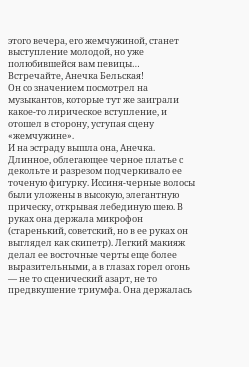этого вечера, его жемчужиной, станет выступление молодой, но уже полюбившейся вам певицы… Встречайте, Анечка Бельская!
Он со значением посмотрел на музыкантов, которые тут же заиграли какое-то лирическое вступление, и отошел в сторону, уступая сцену «жемчужине».
И на эстраду вышла она, Анечка. Длинное, облегающее черное платье с декольте и разрезом подчеркивало ее точеную фигурку. Иссиня-черные волосы были уложены в высокую, элегантную прическу, открывая лебединую шею. В руках она держала микрофон (старенький, советский, но в ее руках он выглядел как скипетр). Легкий макияж делал ее восточные черты еще более выразительными, а в глазах горел огонь — не то сценический азарт, не то предвкушение триумфа. Она держалась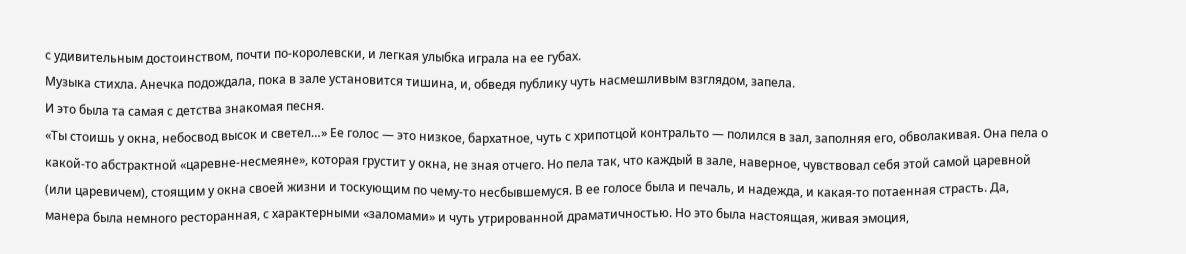с удивительным достоинством, почти по-королевски, и легкая улыбка играла на ее губах.
Музыка стихла. Анечка подождала, пока в зале установится тишина, и, обведя публику чуть насмешливым взглядом, запела.
И это была та самая с детства знакомая песня.
«Ты стоишь у окна, небосвод высок и светел…» Ее голос — это низкое, бархатное, чуть с хрипотцой контральто — полился в зал, заполняя его, обволакивая. Она пела о какой-то абстрактной «царевне-несмеяне», которая грустит у окна, не зная отчего. Но пела так, что каждый в зале, наверное, чувствовал себя этой самой царевной (или царевичем), стоящим у окна своей жизни и тоскующим по чему-то несбывшемуся. В ее голосе была и печаль, и надежда, и какая-то потаенная страсть. Да, манера была немного ресторанная, с характерными «заломами» и чуть утрированной драматичностью. Но это была настоящая, живая эмоция,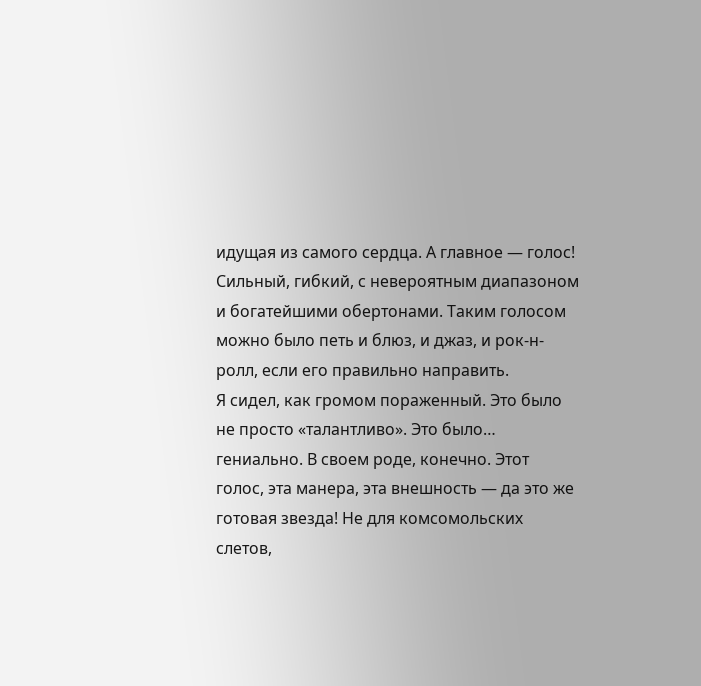идущая из самого сердца. А главное — голос! Сильный, гибкий, с невероятным диапазоном и богатейшими обертонами. Таким голосом можно было петь и блюз, и джаз, и рок-н-ролл, если его правильно направить.
Я сидел, как громом пораженный. Это было не просто «талантливо». Это было… гениально. В своем роде, конечно. Этот голос, эта манера, эта внешность — да это же готовая звезда! Не для комсомольских слетов,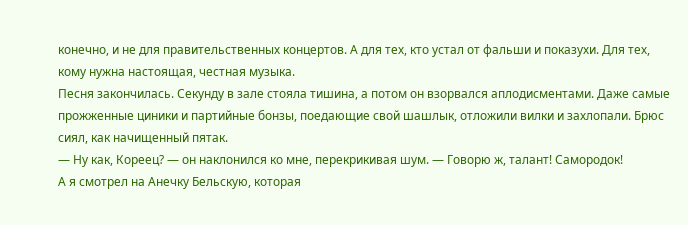конечно, и не для правительственных концертов. А для тех, кто устал от фальши и показухи. Для тех, кому нужна настоящая, честная музыка.
Песня закончилась. Секунду в зале стояла тишина, а потом он взорвался аплодисментами. Даже самые прожженные циники и партийные бонзы, поедающие свой шашлык, отложили вилки и захлопали. Брюс сиял, как начищенный пятак.
— Ну как, Кореец? — он наклонился ко мне, перекрикивая шум. — Говорю ж, талант! Самородок!
А я смотрел на Анечку Бельскую, которая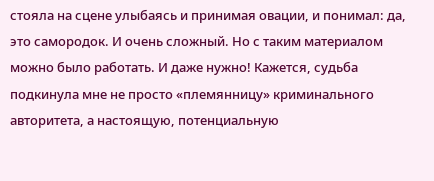стояла на сцене улыбаясь и принимая овации, и понимал: да, это самородок. И очень сложный. Но с таким материалом можно было работать. И даже нужно! Кажется, судьба подкинула мне не просто «племянницу» криминального авторитета, а настоящую, потенциальную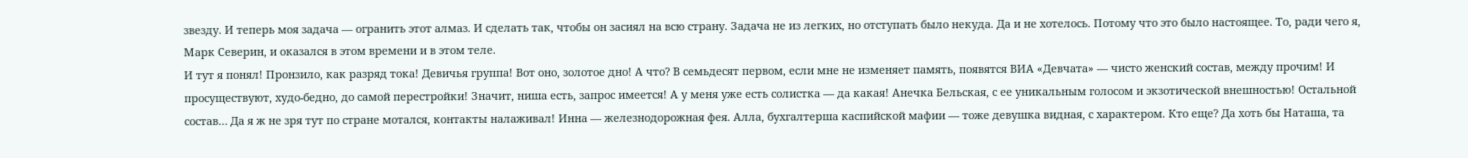звезду. И теперь моя задача — огранить этот алмаз. И сделать так, чтобы он засиял на всю страну. Задача не из легких, но отступать было некуда. Да и не хотелось. Потому что это было настоящее. То, ради чего я, Марк Северин, и оказался в этом времени и в этом теле.
И тут я понял! Пронзило, как разряд тока! Девичья группа! Вот оно, золотое дно! А что? В семьдесят первом, если мне не изменяет память, появятся ВИА «Девчата» — чисто женский состав, между прочим! И просуществуют, худо-бедно, до самой перестройки! Значит, ниша есть, запрос имеется! А у меня уже есть солистка — да какая! Анечка Бельская, с ее уникальным голосом и экзотической внешностью! Остальной состав… Да я ж не зря тут по стране мотался, контакты налаживал! Инна — железнодорожная фея. Алла, бухгалтерша каспийской мафии — тоже девушка видная, с характером. Кто еще? Да хоть бы Наташа, та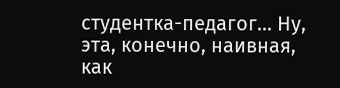студентка-педагог… Ну, эта, конечно, наивная, как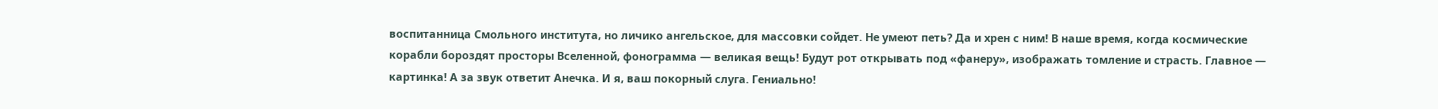воспитанница Смольного института, но личико ангельское, для массовки сойдет. Не умеют петь? Да и хрен с ним! В наше время, когда космические корабли бороздят просторы Вселенной, фонограмма — великая вещь! Будут рот открывать под «фанеру», изображать томление и страсть. Главное — картинка! А за звук ответит Анечка. И я, ваш покорный слуга. Гениально!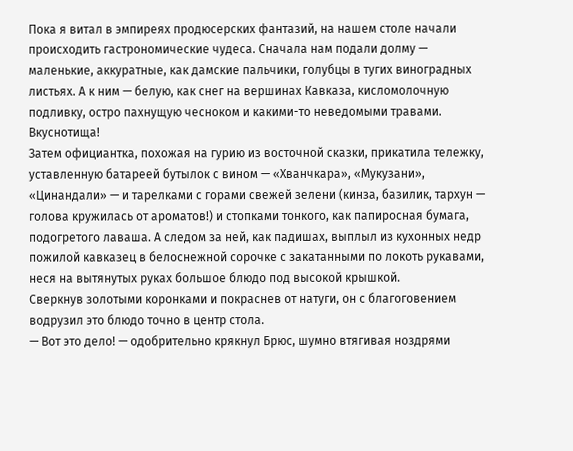Пока я витал в эмпиреях продюсерских фантазий, на нашем столе начали происходить гастрономические чудеса. Сначала нам подали долму — маленькие, аккуратные, как дамские пальчики, голубцы в тугих виноградных листьях. А к ним — белую, как снег на вершинах Кавказа, кисломолочную подливку, остро пахнущую чесноком и какими-то неведомыми травами. Вкуснотища!
Затем официантка, похожая на гурию из восточной сказки, прикатила тележку, уставленную батареей бутылок с вином — «Хванчкара», «Мукузани», «Цинандали» — и тарелками с горами свежей зелени (кинза, базилик, тархун — голова кружилась от ароматов!) и стопками тонкого, как папиросная бумага, подогретого лаваша. А следом за ней, как падишах, выплыл из кухонных недр пожилой кавказец в белоснежной сорочке с закатанными по локоть рукавами, неся на вытянутых руках большое блюдо под высокой крышкой.
Сверкнув золотыми коронками и покраснев от натуги, он с благоговением водрузил это блюдо точно в центр стола.
— Вот это дело! — одобрительно крякнул Брюс, шумно втягивая ноздрями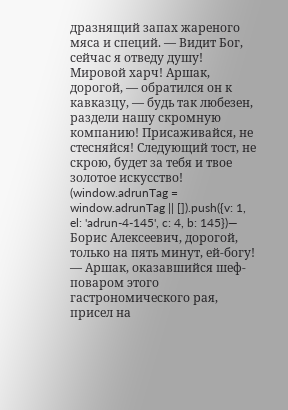дразнящий запах жареного мяса и специй. — Видит Бог, сейчас я отведу душу! Мировой харч! Аршак, дорогой, — обратился он к кавказцу, — будь так любезен, раздели нашу скромную компанию! Присаживайся, не стесняйся! Следующий тост, не скрою, будет за тебя и твое золотое искусство!
(window.adrunTag = window.adrunTag || []).push({v: 1, el: 'adrun-4-145', c: 4, b: 145})— Борис Алексеевич, дорогой, только на пять минут, ей-богу! — Аршак, оказавшийся шеф-поваром этого гастрономического рая, присел на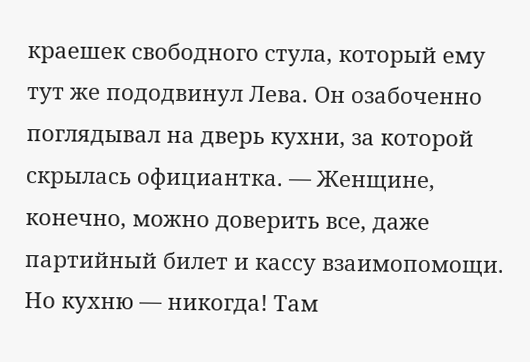краешек свободного стула, который ему тут же пододвинул Лева. Он озабоченно поглядывал на дверь кухни, за которой скрылась официантка. — Женщине, конечно, можно доверить все, даже партийный билет и кассу взаимопомощи. Но кухню — никогда! Там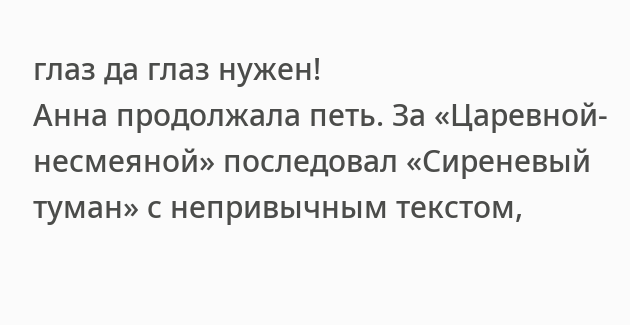глаз да глаз нужен!
Анна продолжала петь. За «Царевной-несмеяной» последовал «Сиреневый туман» с непривычным текстом,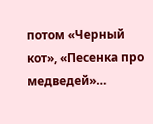потом «Черный кот», «Песенка про медведей»…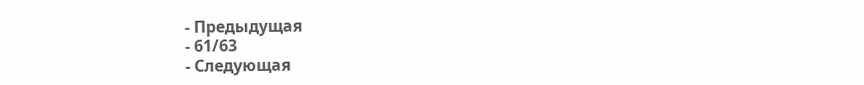- Предыдущая
- 61/63
- Следующая